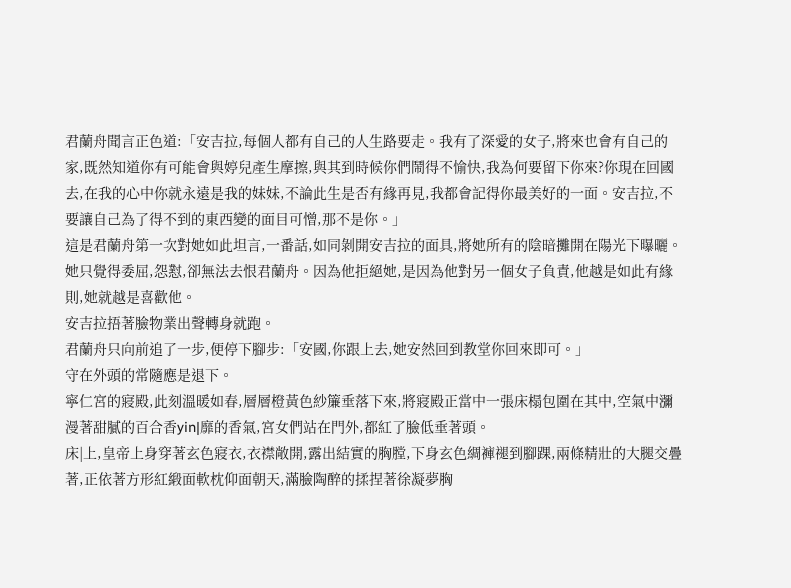君蘭舟聞言正色道:「安吉拉,每個人都有自己的人生路要走。我有了深愛的女子,將來也會有自己的家,既然知道你有可能會與婷兒產生摩擦,與其到時候你們鬧得不愉快,我為何要留下你來?你現在回國去,在我的心中你就永遠是我的妹妹,不論此生是否有緣再見,我都會記得你最美好的一面。安吉拉,不要讓自己為了得不到的東西變的面目可憎,那不是你。」
這是君蘭舟第一次對她如此坦言,一番話,如同剝開安吉拉的面具,將她所有的陰暗攤開在陽光下曝曬。她只覺得委屈,怨懟,卻無法去恨君蘭舟。因為他拒絕她,是因為他對另一個女子負責,他越是如此有緣則,她就越是喜歡他。
安吉拉捂著臉物業出聲轉身就跑。
君蘭舟只向前追了一步,便停下腳步:「安國,你跟上去,她安然回到教堂你回來即可。」
守在外頭的常隨應是退下。
寧仁宮的寢殿,此刻溫暖如春,層層橙黃色紗簾垂落下來,將寢殿正當中一張床榻包圍在其中,空氣中瀰漫著甜膩的百合香yin|靡的香氣,宮女們站在門外,都紅了臉低垂著頭。
床|上,皇帝上身穿著玄色寢衣,衣襟敞開,露出結實的胸膛,下身玄色綢褲褪到腳踝,兩條精壯的大腿交疊著,正依著方形紅緞面軟枕仰面朝天,滿臉陶醉的揉捏著徐凝夢胸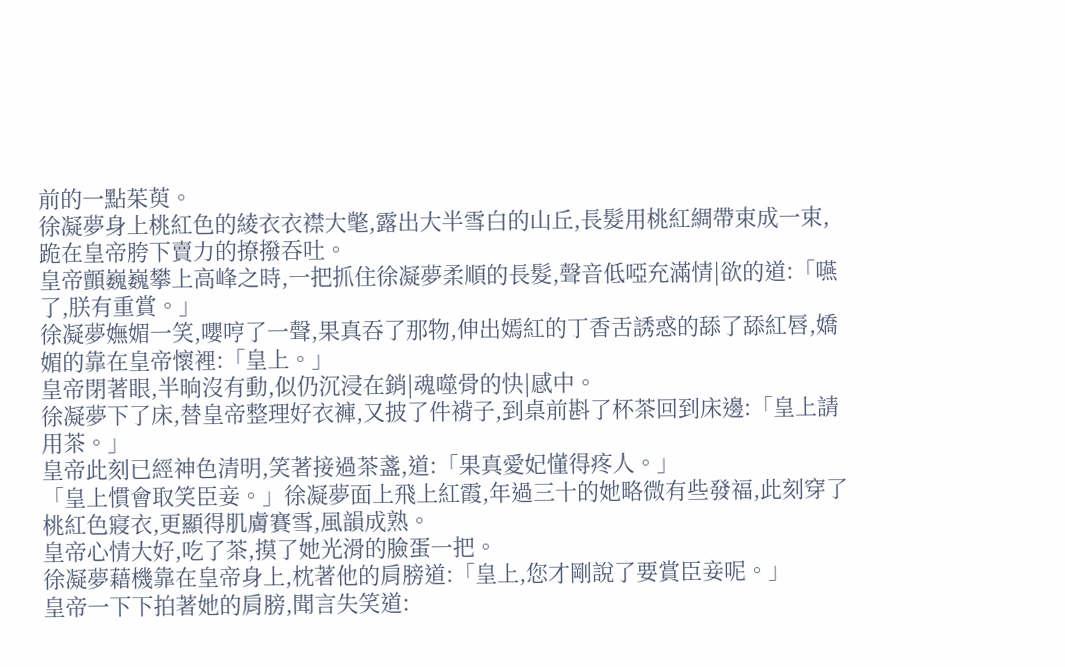前的一點茱萸。
徐凝夢身上桃紅色的綾衣衣襟大氅,露出大半雪白的山丘,長髮用桃紅綢帶束成一束,跪在皇帝胯下賣力的撩撥吞吐。
皇帝顫巍巍攀上高峰之時,一把抓住徐凝夢柔順的長髮,聲音低啞充滿情|欲的道:「嚥了,朕有重賞。」
徐凝夢嫵媚一笑,嚶哼了一聲,果真吞了那物,伸出嫣紅的丁香舌誘惑的舔了舔紅唇,嬌媚的靠在皇帝懷裡:「皇上。」
皇帝閉著眼,半晌沒有動,似仍沉浸在銷|魂噬骨的快|感中。
徐凝夢下了床,替皇帝整理好衣褲,又披了件褙子,到桌前斟了杯茶回到床邊:「皇上請用茶。」
皇帝此刻已經神色清明,笑著接過茶盞,道:「果真愛妃懂得疼人。」
「皇上慣會取笑臣妾。」徐凝夢面上飛上紅霞,年過三十的她略微有些發福,此刻穿了桃紅色寢衣,更顯得肌膚賽雪,風韻成熟。
皇帝心情大好,吃了茶,摸了她光滑的臉蛋一把。
徐凝夢藉機靠在皇帝身上,枕著他的肩膀道:「皇上,您才剛說了要賞臣妾呢。」
皇帝一下下拍著她的肩膀,聞言失笑道: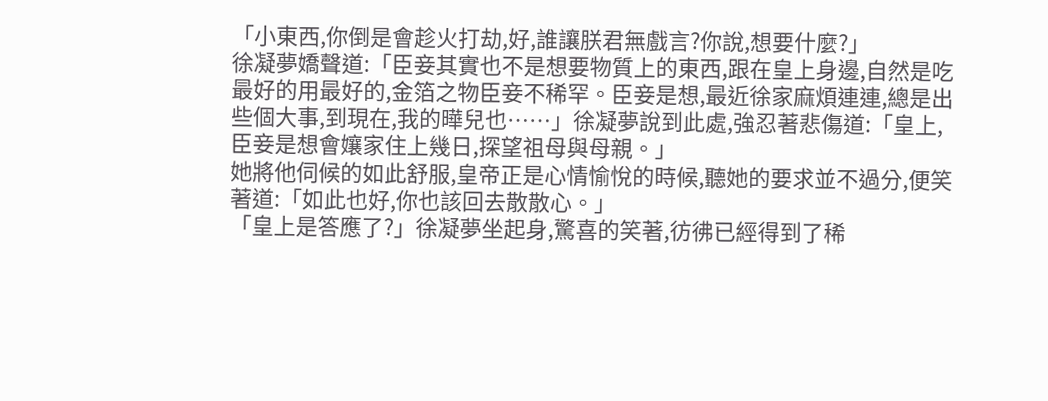「小東西,你倒是會趁火打劫,好,誰讓朕君無戲言?你說,想要什麼?」
徐凝夢嬌聲道:「臣妾其實也不是想要物質上的東西,跟在皇上身邊,自然是吃最好的用最好的,金箔之物臣妾不稀罕。臣妾是想,最近徐家麻煩連連,總是出些個大事,到現在,我的曄兒也……」徐凝夢說到此處,強忍著悲傷道:「皇上,臣妾是想會孃家住上幾日,探望祖母與母親。」
她將他伺候的如此舒服,皇帝正是心情愉悅的時候,聽她的要求並不過分,便笑著道:「如此也好,你也該回去散散心。」
「皇上是答應了?」徐凝夢坐起身,驚喜的笑著,彷彿已經得到了稀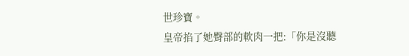世珍寶。
皇帝掐了她臀部的軟肉一把:「你是沒聽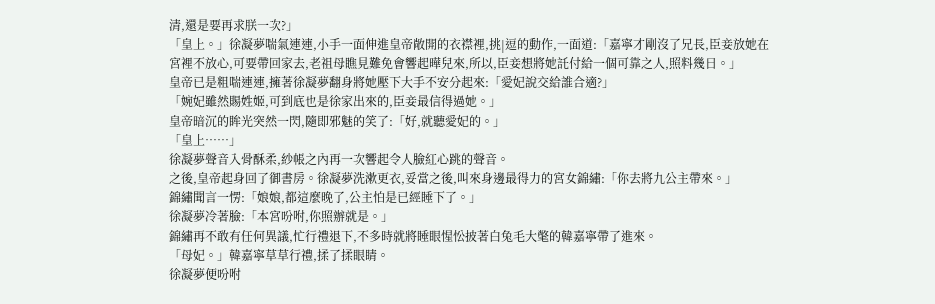清,還是要再求朕一次?」
「皇上。」徐凝夢喘氣連連,小手一面伸進皇帝敞開的衣襟裡,挑|逗的動作,一面道:「嘉寧才剛沒了兄長,臣妾放她在宮裡不放心,可要帶回家去,老祖母瞧見難免會響起曄兒來,所以,臣妾想將她託付給一個可靠之人,照料幾日。」
皇帝已是粗喘連連,擁著徐凝夢翻身將她壓下大手不安分起來:「愛妃說交給誰合適?」
「婉妃雖然賜姓姬,可到底也是徐家出來的,臣妾最信得過她。」
皇帝暗沉的眸光突然一閃,隨即邪魅的笑了:「好,就聽愛妃的。」
「皇上……」
徐凝夢聲音入骨酥柔,紗帳之內再一次響起令人臉紅心跳的聲音。
之後,皇帝起身回了御書房。徐凝夢洗漱更衣,妥當之後,叫來身邊最得力的宮女錦繡:「你去將九公主帶來。」
錦繡聞言一愣:「娘娘,都這麼晚了,公主怕是已經睡下了。」
徐凝夢冷著臉:「本宮吩咐,你照辦就是。」
錦繡再不敢有任何異議,忙行禮退下,不多時就將睡眼惺忪披著白兔毛大氅的韓嘉寧帶了進來。
「母妃。」韓嘉寧草草行禮,揉了揉眼睛。
徐凝夢便吩咐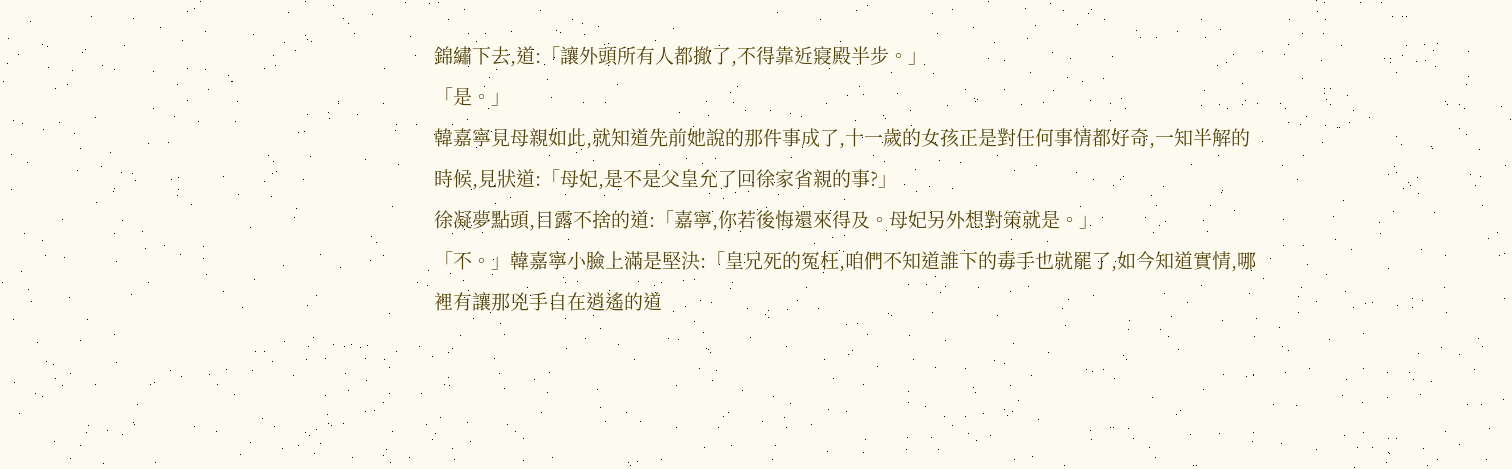錦繡下去,道:「讓外頭所有人都撤了,不得靠近寢殿半步。」
「是。」
韓嘉寧見母親如此,就知道先前她說的那件事成了,十一歲的女孩正是對任何事情都好奇,一知半解的時候,見狀道:「母妃,是不是父皇允了回徐家省親的事?」
徐凝夢點頭,目露不捨的道:「嘉寧,你若後悔還來得及。母妃另外想對策就是。」
「不。」韓嘉寧小臉上滿是堅決:「皇兄死的冤枉,咱們不知道誰下的毒手也就罷了,如今知道實情,哪裡有讓那兇手自在逍遙的道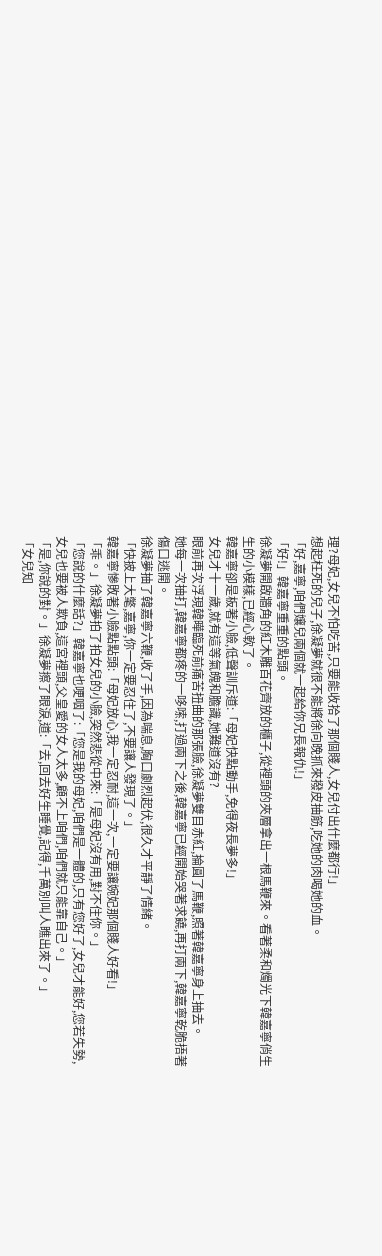理?母妃,女兒不怕吃苦,只要能收拾了那個賤人,女兒付出什麼都行!」
想起枉死的兒子,徐凝夢就很不能將徐向晚抓來撥皮抽筋,吃她的肉喝她的血。
「好,嘉寧,咱們孃兒兩個就一起給你兄長報仇!」
「好!」韓嘉寧重重的點頭。
徐凝夢開啟牆角的紅木雕百花齊放的櫃子,從裡頭的夾層拿出一根馬鞭來。看著柔和燭光下韓嘉寧俏生生的小模樣,已經心軟了。
韓嘉寧卻是板著小臉,低聲訓斥道:「母妃快點動手,免得夜長夢多!」
女兒才十一歲,就有這等氣魄和膽識,她難道沒有?
眼前再次浮現韓曄臨死前痛苦扭曲的那張臉,徐凝夢雙目赤紅,掄圓了馬鞭,照著韓嘉寧身上抽去。
她每一次抽打,韓嘉寧都疼的一哆嗦,打過兩下之後,韓嘉寧已經開始哭著求饒,再打兩下,韓嘉寧乾脆捂著傷口逃開。
徐凝夢抽了韓嘉寧六鞭,收了手,因為喘息,胸口劇烈起伏,很久才平靜了情緒。
「快披上大氅,嘉寧,你一定要忍住了,不要讓人發現了。」
韓嘉寧慘敗著小臉點點頭:「母妃放心,我一定忍耐,這一次,一定要讓婉妃那個賤人好看!」
「乖。」徐凝夢拍了拍女兒的小臉,突然悲從中來:「是母妃沒有用,對不住你。」
「您說的什麼話?」韓嘉寧也哽咽了:「您是我的母妃,咱們是一體的,只有您好了,女兒才能好,您若失勢,女兒也要被人欺負,這宮裡頭,父皇愛的女人太多,顧不上咱們,咱們就只能靠自己。」
「是,你說的對。」徐凝夢擦了眼淚,道:「去,回去好生睡覺,記得,千萬別叫人瞧出來了。」
「女兒知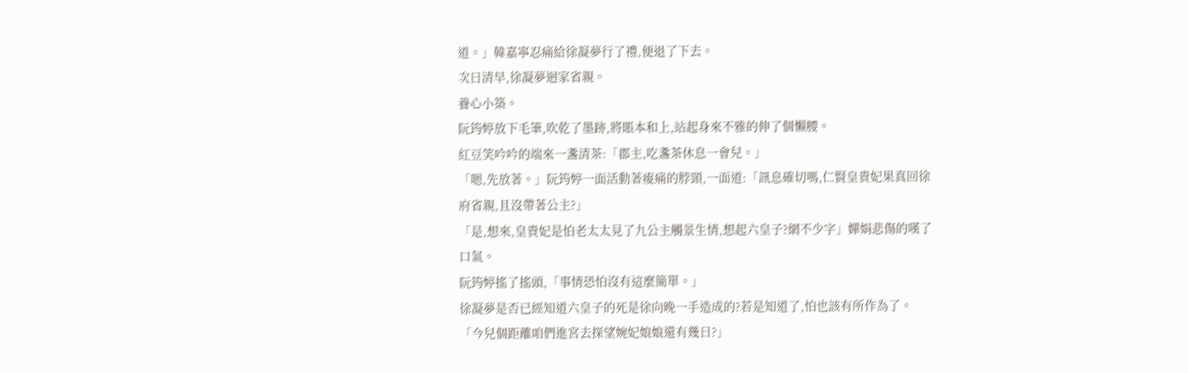道。」韓嘉寧忍痛給徐凝夢行了禮,便退了下去。
次日清早,徐凝夢迴家省親。
養心小築。
阮筠婷放下毛筆,吹乾了墨跡,將賬本和上,站起身來不雅的伸了個懶腰。
紅豆笑吟吟的端來一盞清茶:「郡主,吃盞茶休息一會兒。」
「嗯,先放著。」阮筠婷一面活動著痠痛的脖頸,一面道:「訊息確切嗎,仁賢皇貴妃果真回徐府省親,且沒帶著公主?」
「是,想來,皇貴妃是怕老太太見了九公主觸景生情,想起六皇子?網不少字」嬋娟悲傷的嘆了口氣。
阮筠婷搖了搖頭,「事情恐怕沒有這麼簡單。」
徐凝夢是否已經知道六皇子的死是徐向晚一手造成的?若是知道了,怕也該有所作為了。
「今兒個距離咱們進宮去探望婉妃娘娘還有幾日?」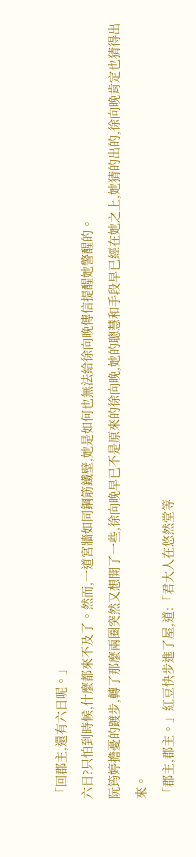「回郡主,還有六日呢。」
六日?只怕到時候,什麼都來不及了。然而,一道宮牆如同鋼筋鐵壁,她是如何也無法給徐向晚傳信提醒她警醒的。
阮筠婷擔憂的踱步,轉了那麼兩圈突然又想開了一些,徐向晚早已不是原來的徐向晚,她的聰慧和手段早已經在她之上,她猜的出的,徐向晚肯定也猜得出來。
「郡主,郡主。」紅豆快步進了屋,道:「君大人在悠然堂等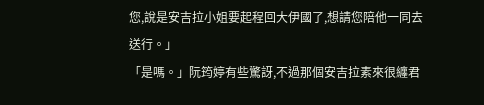您,說是安吉拉小姐要起程回大伊國了,想請您陪他一同去送行。」
「是嗎。」阮筠婷有些驚訝,不過那個安吉拉素來很纏君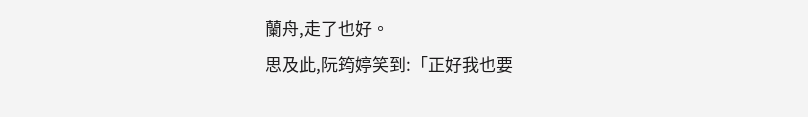蘭舟,走了也好。
思及此,阮筠婷笑到:「正好我也要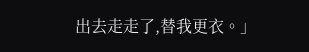出去走走了,替我更衣。」